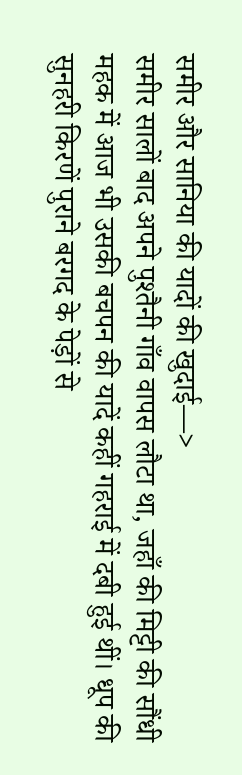समीर और सानिया की यादों की खुदाई—>
समीर सालों बाद अपने पुश्तैनी गाँव वापस लौटा था, जहाँ की मिट्टी की सौंधी महक में आज भी उसकी बचपन की यादें कहीं गहराई में दबी हुई थीं। धूप की सुनहरी किरणें पुराने बरगद के पेड़ों से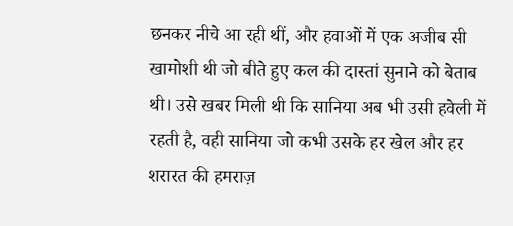छनकर नीचे आ रही थीं, और हवाओं में एक अजीब सी खामोशी थी जो बीते हुए कल की दास्तां सुनाने को बेताब थी। उसे खबर मिली थी कि सानिया अब भी उसी हवेली में रहती है, वही सानिया जो कभी उसके हर खेल और हर शरारत की हमराज़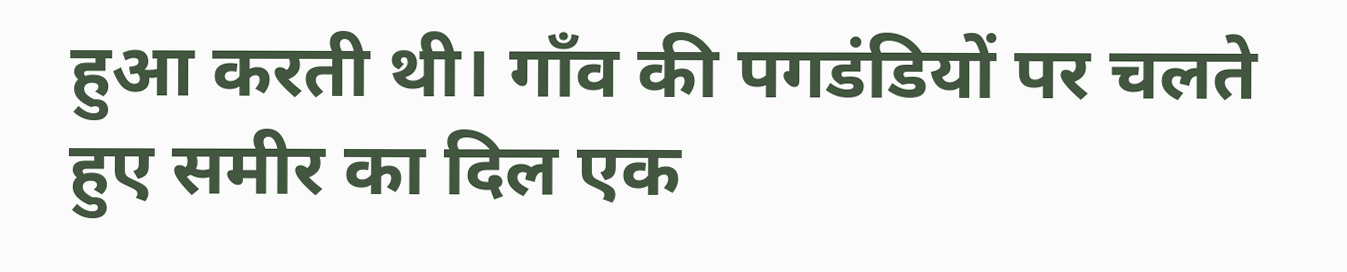हुआ करती थी। गाँव की पगडंडियों पर चलते हुए समीर का दिल एक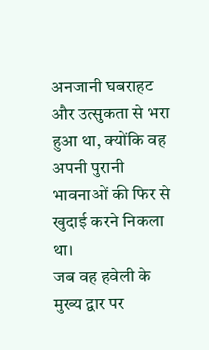अनजानी घबराहट और उत्सुकता से भरा हुआ था, क्योंकि वह अपनी पुरानी भावनाओं की फिर से खुदाई करने निकला था।
जब वह हवेली के मुख्य द्वार पर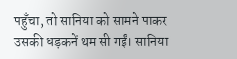पहुँचा, तो सानिया को सामने पाकर उसकी धड़कनें थम सी गईं। सानिया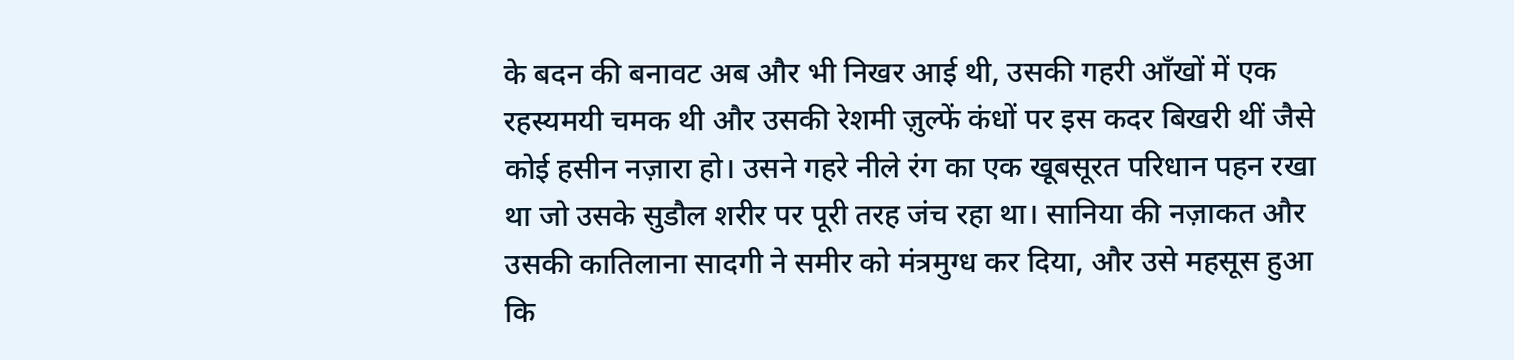के बदन की बनावट अब और भी निखर आई थी, उसकी गहरी आँखों में एक रहस्यमयी चमक थी और उसकी रेशमी ज़ुल्फें कंधों पर इस कदर बिखरी थीं जैसे कोई हसीन नज़ारा हो। उसने गहरे नीले रंग का एक खूबसूरत परिधान पहन रखा था जो उसके सुडौल शरीर पर पूरी तरह जंच रहा था। सानिया की नज़ाकत और उसकी कातिलाना सादगी ने समीर को मंत्रमुग्ध कर दिया, और उसे महसूस हुआ कि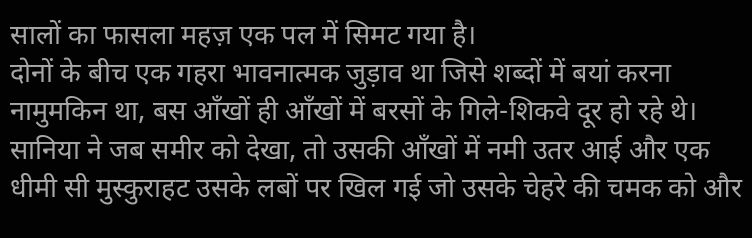सालों का फासला महज़ एक पल में सिमट गया है।
दोनों के बीच एक गहरा भावनात्मक जुड़ाव था जिसे शब्दों में बयां करना नामुमकिन था, बस आँखों ही आँखों में बरसों के गिले-शिकवे दूर हो रहे थे। सानिया ने जब समीर को देखा, तो उसकी आँखों में नमी उतर आई और एक धीमी सी मुस्कुराहट उसके लबों पर खिल गई जो उसके चेहरे की चमक को और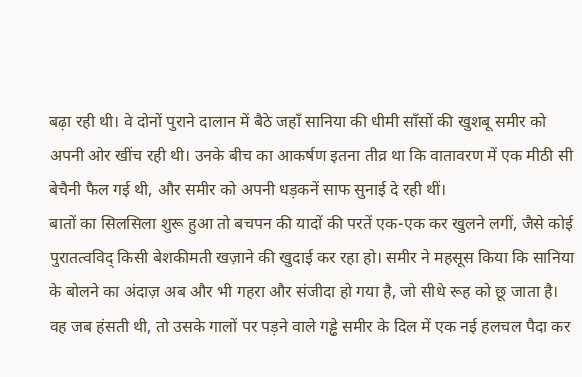बढ़ा रही थी। वे दोनों पुराने दालान में बैठे जहाँ सानिया की धीमी साँसों की खुशबू समीर को अपनी ओर खींच रही थी। उनके बीच का आकर्षण इतना तीव्र था कि वातावरण में एक मीठी सी बेचैनी फैल गई थी, और समीर को अपनी धड़कनें साफ सुनाई दे रही थीं।
बातों का सिलसिला शुरू हुआ तो बचपन की यादों की परतें एक-एक कर खुलने लगीं, जैसे कोई पुरातत्वविद् किसी बेशकीमती खज़ाने की खुदाई कर रहा हो। समीर ने महसूस किया कि सानिया के बोलने का अंदाज़ अब और भी गहरा और संजीदा हो गया है, जो सीधे रूह को छू जाता है। वह जब हंसती थी, तो उसके गालों पर पड़ने वाले गड्ढे समीर के दिल में एक नई हलचल पैदा कर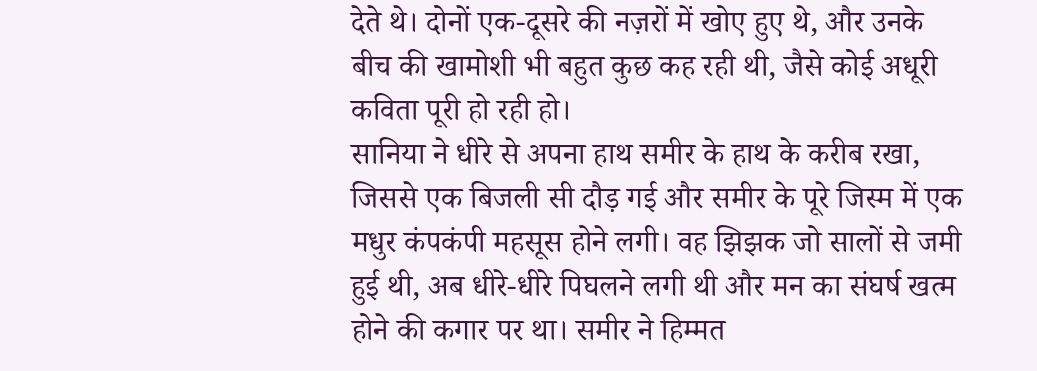देते थे। दोनों एक-दूसरे की नज़रों में खोए हुए थे, और उनके बीच की खामोशी भी बहुत कुछ कह रही थी, जैसे कोई अधूरी कविता पूरी हो रही हो।
सानिया ने धीरे से अपना हाथ समीर के हाथ के करीब रखा, जिससे एक बिजली सी दौड़ गई और समीर के पूरे जिस्म में एक मधुर कंपकंपी महसूस होने लगी। वह झिझक जो सालों से जमी हुई थी, अब धीरे-धीरे पिघलने लगी थी और मन का संघर्ष खत्म होने की कगार पर था। समीर ने हिम्मत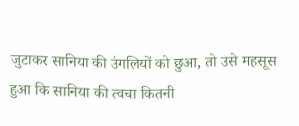जुटाकर सानिया की उंगलियों को छुआ, तो उसे महसूस हुआ कि सानिया की त्वचा कितनी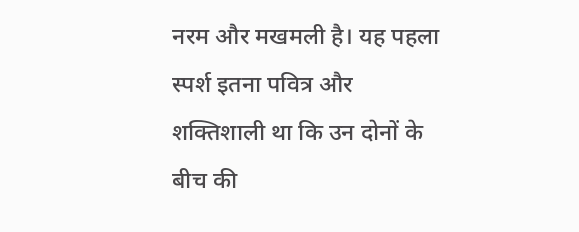नरम और मखमली है। यह पहला स्पर्श इतना पवित्र और शक्तिशाली था कि उन दोनों के बीच की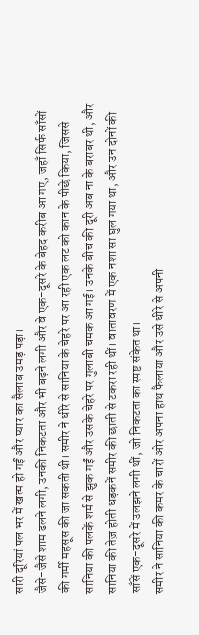सारी दूरियां पल भर में खत्म हो गईं और प्यार का सैलाब उमड़ पड़ा।
जैसे-जैसे शाम ढलने लगी, उनकी निकटता और भी बढ़ने लगी और वे एक-दूसरे के बेहद करीब आ गए, जहाँ सिर्फ साँसों की गर्मी महसूस की जा सकती थी। समीर ने धीरे से सानिया के चेहरे पर आ रही एक लट को कान के पीछे किया, जिससे सानिया की पलकें शर्म से झुक गईं और उसके चेहरे पर गुलाबी चमक आ गई। उनके बीच की दूरी अब ना के बराबर थी, और सानिया की तेज़ होती धड़कनें समीर की छाती से टकरा रही थीं। वातावरण में एक नशा सा घुल गया था, और उन दोनों की साँसें एक-दूसरे में उलझने लगी थीं, जो निकटता का स्पष्ट संकेत था।
समीर ने सानिया की कमर के चारों ओर अपना हाथ फैलाया और उसे धीरे से अपनी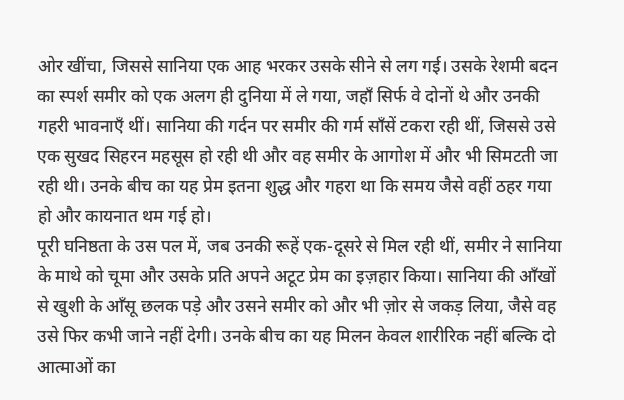ओर खींचा, जिससे सानिया एक आह भरकर उसके सीने से लग गई। उसके रेशमी बदन का स्पर्श समीर को एक अलग ही दुनिया में ले गया, जहाँ सिर्फ वे दोनों थे और उनकी गहरी भावनाएँ थीं। सानिया की गर्दन पर समीर की गर्म साँसें टकरा रही थीं, जिससे उसे एक सुखद सिहरन महसूस हो रही थी और वह समीर के आगोश में और भी सिमटती जा रही थी। उनके बीच का यह प्रेम इतना शुद्ध और गहरा था कि समय जैसे वहीं ठहर गया हो और कायनात थम गई हो।
पूरी घनिष्ठता के उस पल में, जब उनकी रूहें एक-दूसरे से मिल रही थीं, समीर ने सानिया के माथे को चूमा और उसके प्रति अपने अटूट प्रेम का इज़हार किया। सानिया की आँखों से खुशी के आँसू छलक पड़े और उसने समीर को और भी ज़ोर से जकड़ लिया, जैसे वह उसे फिर कभी जाने नहीं देगी। उनके बीच का यह मिलन केवल शारीरिक नहीं बल्कि दो आत्माओं का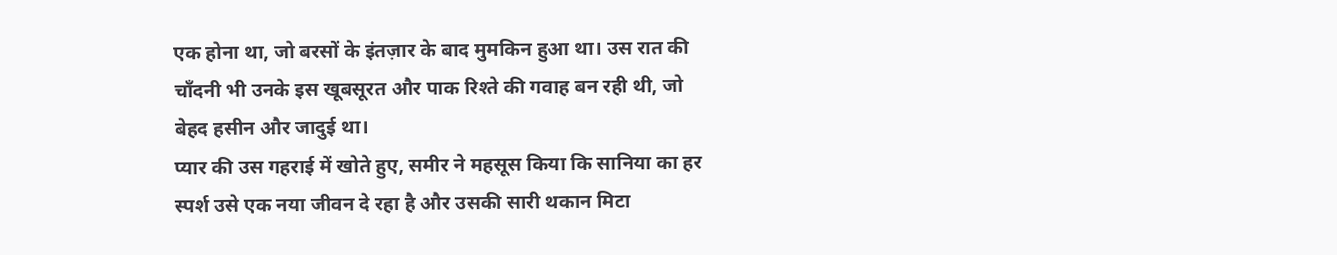एक होना था, जो बरसों के इंतज़ार के बाद मुमकिन हुआ था। उस रात की चाँदनी भी उनके इस खूबसूरत और पाक रिश्ते की गवाह बन रही थी, जो बेहद हसीन और जादुई था।
प्यार की उस गहराई में खोते हुए, समीर ने महसूस किया कि सानिया का हर स्पर्श उसे एक नया जीवन दे रहा है और उसकी सारी थकान मिटा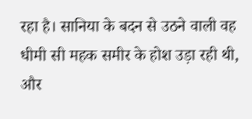रहा है। सानिया के बदन से उठने वाली वह धीमी सी महक समीर के होश उड़ा रही थी, और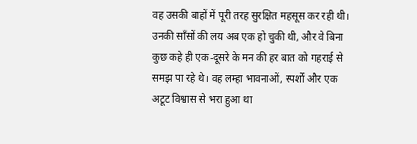वह उसकी बाहों में पूरी तरह सुरक्षित महसूस कर रही थी। उनकी साँसों की लय अब एक हो चुकी थी, और वे बिना कुछ कहे ही एक-दूसरे के मन की हर बात को गहराई से समझ पा रहे थे। वह लम्हा भावनाओं, स्पर्शों और एक अटूट विश्वास से भरा हुआ था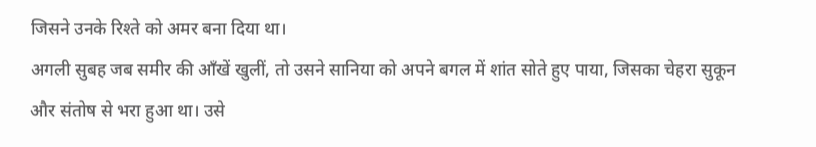जिसने उनके रिश्ते को अमर बना दिया था।
अगली सुबह जब समीर की आँखें खुलीं, तो उसने सानिया को अपने बगल में शांत सोते हुए पाया, जिसका चेहरा सुकून और संतोष से भरा हुआ था। उसे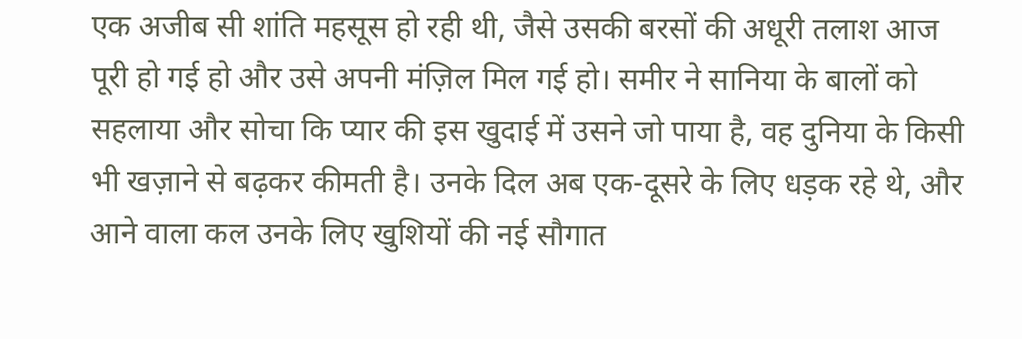एक अजीब सी शांति महसूस हो रही थी, जैसे उसकी बरसों की अधूरी तलाश आज पूरी हो गई हो और उसे अपनी मंज़िल मिल गई हो। समीर ने सानिया के बालों को सहलाया और सोचा कि प्यार की इस खुदाई में उसने जो पाया है, वह दुनिया के किसी भी खज़ाने से बढ़कर कीमती है। उनके दिल अब एक-दूसरे के लिए धड़क रहे थे, और आने वाला कल उनके लिए खुशियों की नई सौगात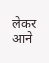लेकर आने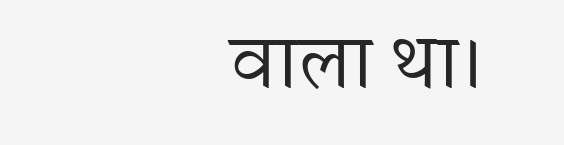वाला था।